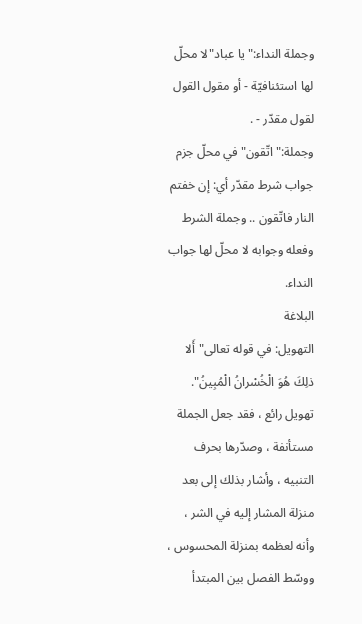وجملة النداء:"يا عباد"لا محلّ لها استئنافيّة - أو مقول القول لقول مقدّر - .
وجملة:"اتّقون"في محلّ جزم جواب شرط مقدّر أي: إن خفتم النار فاتّقون .. وجملة الشرط وفعله وجوابه لا محلّ لها جواب النداء.
البلاغة
التهويل: في قوله تعالى"أَلا ذلِكَ هُوَ الْخُسْرانُ الْمُبِينُ".
تهويل رائع ، فقد جعل الجملة مستأنفة ، وصدّرها بحرف التنبيه ، وأشار بذلك إلى بعد منزلة المشار إليه في الشر ، وأنه لعظمه بمنزلة المحسوس ، ووسّط الفصل بين المبتدأ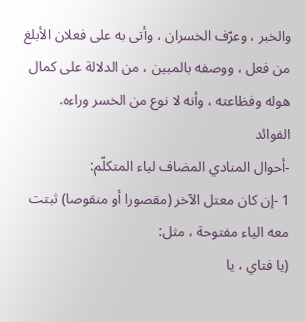والخبر ، وعرّف الخسران ، وأتى به على فعلان الأبلغ من فعل ، ووصفه بالمبين ، من الدلالة على كمال هوله وفظاعته ، وأنه لا نوع من الخسر وراءه.
الفوائد
-أحوال المنادي المضاف لياء المتكلّم:
1 -إن كان معتل الآخر (مقصورا أو منقوصا) ثبتت معه الياء مفتوحة ، مثل:
(يا فتاي ، يا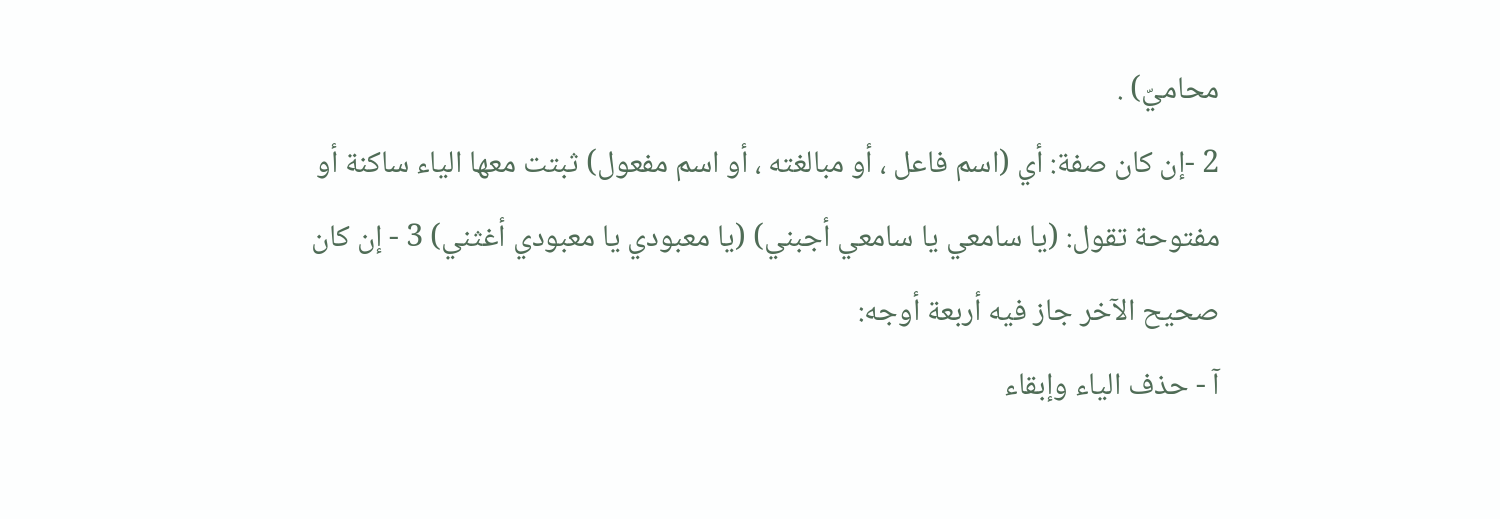محاميّ) .
2 -إن كان صفة: أي (اسم فاعل ، أو مبالغته ، أو اسم مفعول) ثبتت معها الياء ساكنة أو مفتوحة تقول: (يا سامعي يا سامعي أجبني) (يا معبودي يا معبودي أغثني) 3 - إن كان صحيح الآخر جاز فيه أربعة أوجه:
آ - حذف الياء وإبقاء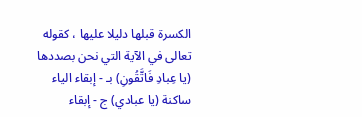الكسرة قبلها دليلا عليها ، كقوله تعالى في الآية التي نحن بصددها (يا عِبادِ فَاتَّقُونِ) بـ - إبقاء الياء ساكنة (يا عبادي) ج - إبقاء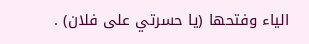الياء وفتحها (يا حسرتي على فلان) .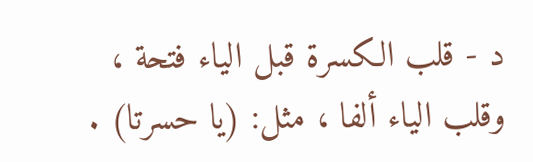د - قلب الكسرة قبل الياء فتحة ، وقلب الياء ألفا ، مثل: (يا حسرتا) .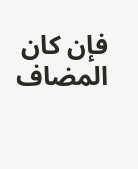فإن كان المضاف